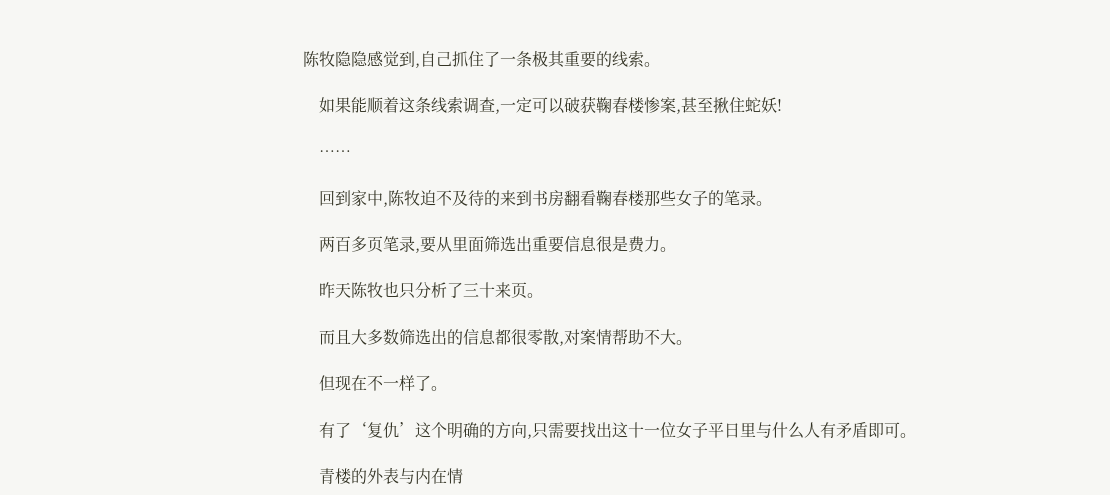陈牧隐隐感觉到,自己抓住了一条极其重要的线索。

    如果能顺着这条线索调查,一定可以破获鞠春楼惨案,甚至揪住蛇妖!

    ……

    回到家中,陈牧迫不及待的来到书房翻看鞠春楼那些女子的笔录。

    两百多页笔录,要从里面筛选出重要信息很是费力。

    昨天陈牧也只分析了三十来页。

    而且大多数筛选出的信息都很零散,对案情帮助不大。

    但现在不一样了。

    有了‘复仇’这个明确的方向,只需要找出这十一位女子平日里与什么人有矛盾即可。

    青楼的外表与内在情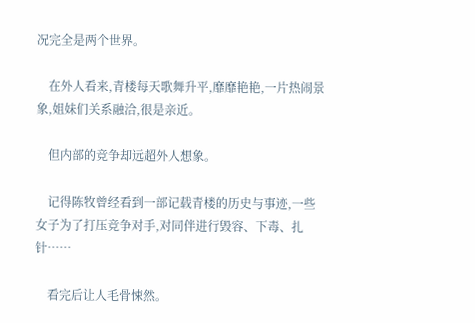况完全是两个世界。

    在外人看来,青楼每天歌舞升平,靡靡艳艳,一片热闹景象,姐妹们关系融洽,很是亲近。

    但内部的竞争却远超外人想象。

    记得陈牧曾经看到一部记载青楼的历史与事迹,一些女子为了打压竞争对手,对同伴进行毁容、下毒、扎针……

    看完后让人毛骨悚然。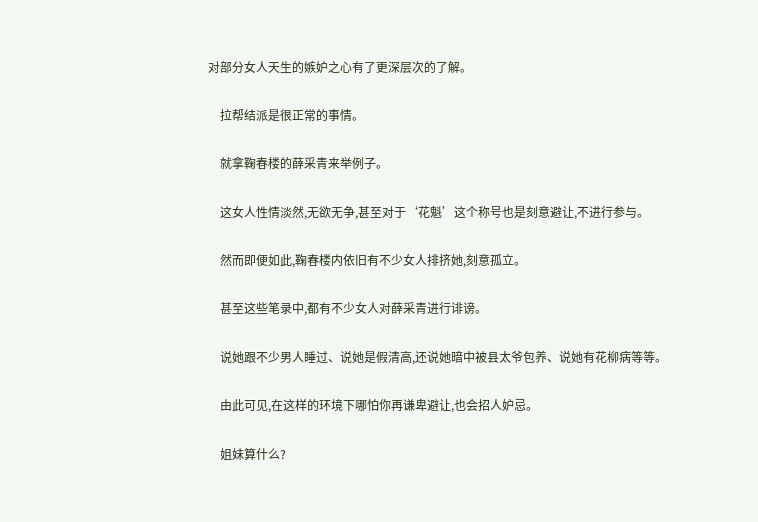对部分女人天生的嫉妒之心有了更深层次的了解。

    拉帮结派是很正常的事情。

    就拿鞠春楼的薛采青来举例子。

    这女人性情淡然,无欲无争,甚至对于‘花魁’这个称号也是刻意避让,不进行参与。

    然而即便如此,鞠春楼内依旧有不少女人排挤她,刻意孤立。

    甚至这些笔录中,都有不少女人对薛采青进行诽谤。

    说她跟不少男人睡过、说她是假清高,还说她暗中被县太爷包养、说她有花柳病等等。

    由此可见,在这样的环境下哪怕你再谦卑避让,也会招人妒忌。

    姐妹算什么?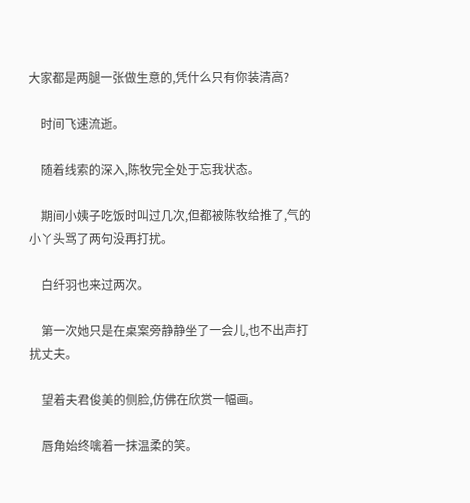大家都是两腿一张做生意的,凭什么只有你装清高?

    时间飞速流逝。

    随着线索的深入,陈牧完全处于忘我状态。

    期间小姨子吃饭时叫过几次,但都被陈牧给推了,气的小丫头骂了两句没再打扰。

    白纤羽也来过两次。

    第一次她只是在桌案旁静静坐了一会儿,也不出声打扰丈夫。

    望着夫君俊美的侧脸,仿佛在欣赏一幅画。

    唇角始终噙着一抹温柔的笑。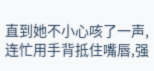直到她不小心咳了一声,连忙用手背抵住嘴唇,强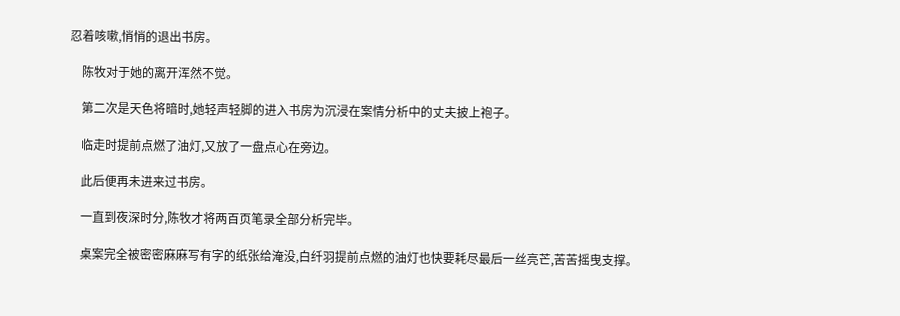忍着咳嗽,悄悄的退出书房。

    陈牧对于她的离开浑然不觉。

    第二次是天色将暗时,她轻声轻脚的进入书房为沉浸在案情分析中的丈夫披上袍子。

    临走时提前点燃了油灯,又放了一盘点心在旁边。

    此后便再未进来过书房。

    一直到夜深时分,陈牧才将两百页笔录全部分析完毕。

    桌案完全被密密麻麻写有字的纸张给淹没,白纤羽提前点燃的油灯也快要耗尽最后一丝亮芒,苦苦摇曳支撑。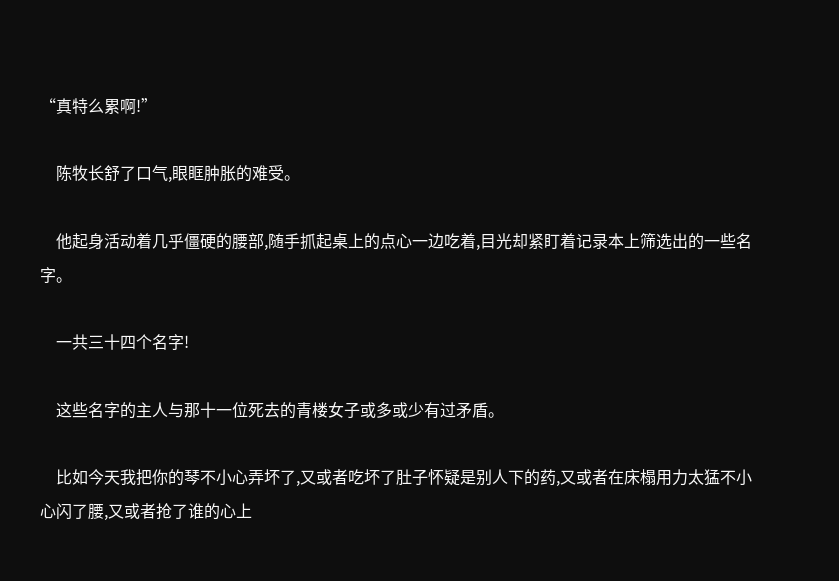“真特么累啊!”

    陈牧长舒了口气,眼眶肿胀的难受。

    他起身活动着几乎僵硬的腰部,随手抓起桌上的点心一边吃着,目光却紧盯着记录本上筛选出的一些名字。

    一共三十四个名字!

    这些名字的主人与那十一位死去的青楼女子或多或少有过矛盾。

    比如今天我把你的琴不小心弄坏了,又或者吃坏了肚子怀疑是别人下的药,又或者在床榻用力太猛不小心闪了腰,又或者抢了谁的心上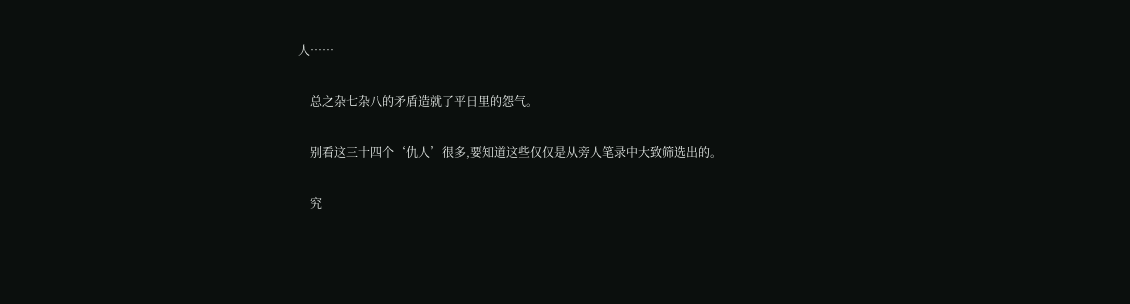人……

    总之杂七杂八的矛盾造就了平日里的怨气。

    别看这三十四个‘仇人’很多,要知道这些仅仅是从旁人笔录中大致筛选出的。

    究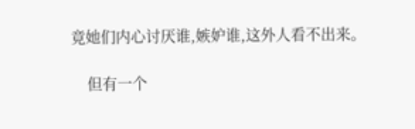竟她们内心讨厌谁,嫉妒谁,这外人看不出来。

    但有一个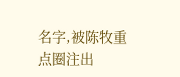名字,被陈牧重点圈注出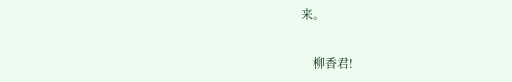来。

    柳香君!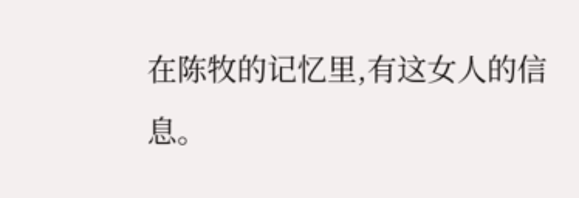在陈牧的记忆里,有这女人的信息。